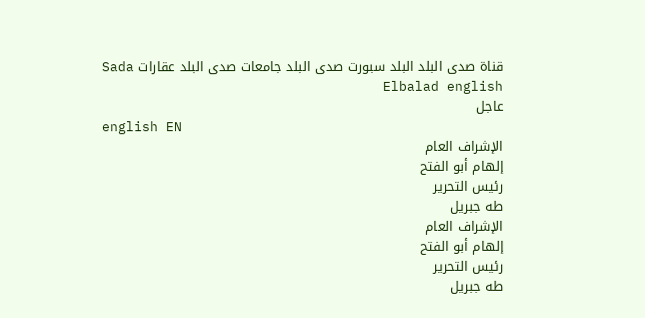قناة صدى البلد البلد سبورت صدى البلد جامعات صدى البلد عقارات Sada Elbalad english
عاجل
english EN
الإشراف العام
إلهام أبو الفتح
رئيس التحرير
طه جبريل
الإشراف العام
إلهام أبو الفتح
رئيس التحرير
طه جبريل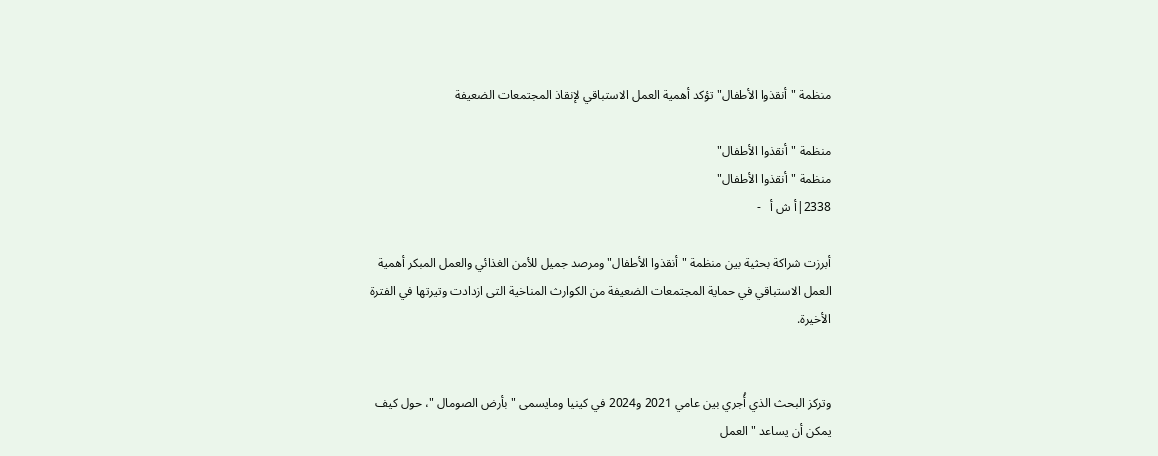منظمة "أنقذوا الأطفال" تؤكد أهمية العمل الاستباقي لإنقاذ المجتمعات الضعيفة

منظمة "أنقذوا الأطفال"
منظمة "أنقذوا الأطفال"
2338|أ ش أ   -

أبرزت شراكة بحثية بين منظمة "أنقذوا الأطفال" ومرصد جميل للأمن الغذائي والعمل المبكر أهمية العمل الاستباقي في حماية المجتمعات الضعيفة من الكوارث المناخية التى ازدادت وتيرتها في الفترة الأخيرة.


وتركز البحث الذي أُجري بين عامي 2021 و2024 في كينيا ومايسمى " بأرض الصومال "، حول كيف يمكن أن يساعد "العمل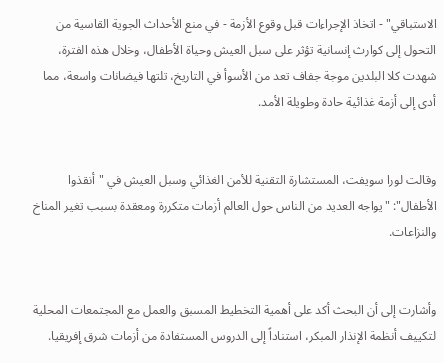الاستباقي" - اتخاذ الإجراءات قبل وقوع الأزمة - في منع الأحداث الجوية القاسية من التحول إلى كوارث إنسانية تؤثر على سبل العيش وحياة الأطفال، وخلال هذه الفترة، شهدت كلا البلدين موجة جفاف تعد من الأسوأ في التاريخ، تلتها فيضانات واسعة، مما أدى إلى أزمة غذائية حادة وطويلة الأمد.


وقالت لورا سويفت، المستشارة التقنية للأمن الغذائي وسبل العيش في "أنقذوا الأطفال": "يواجه العديد من الناس حول العالم أزمات متكررة ومعقدة بسبب تغير المناخ والنزاعات.


وأشارت إلى أن البحث أكد على أهمية التخطيط المسبق والعمل مع المجتمعات المحلية لتكييف أنظمة الإنذار المبكر، استناداً إلى الدروس المستفادة من أزمات شرق إفريقيا.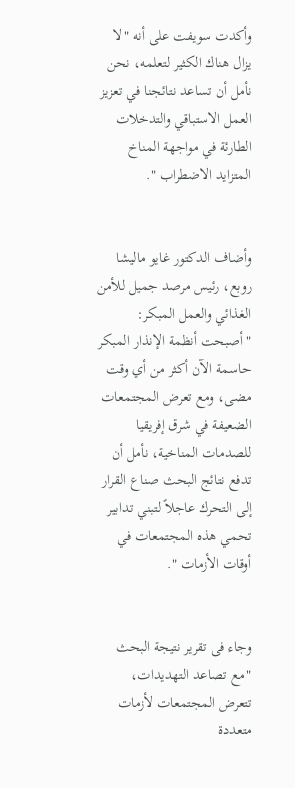وأكدت سويفت على أنه "لا يزال هناك الكثير لتعلمه، نحن نأمل أن تساعد نتائجنا في تعزيز العمل الاستباقي والتدخلات الطارئة في مواجهة المناخ المتزايد الاضطراب ".


وأضاف الدكتور غايو ماليشا روبع، رئيس مرصد جميل للأمن الغذائي والعمل المبكر: "أصبحت أنظمة الإنذار المبكر حاسمة الآن أكثر من أي وقت مضى، ومع تعرض المجتمعات الضعيفة في شرق إفريقيا للصدمات المناخية، نأمل أن تدفع نتائج البحث صناع القرار إلى التحرك عاجلاً لتبني تدابير تحمي هذه المجتمعات في أوقات الأزمات ".


وجاء فى تقرير نتيجة البحث "مع تصاعد التهديدات، تتعرض المجتمعات لأزمات متعددة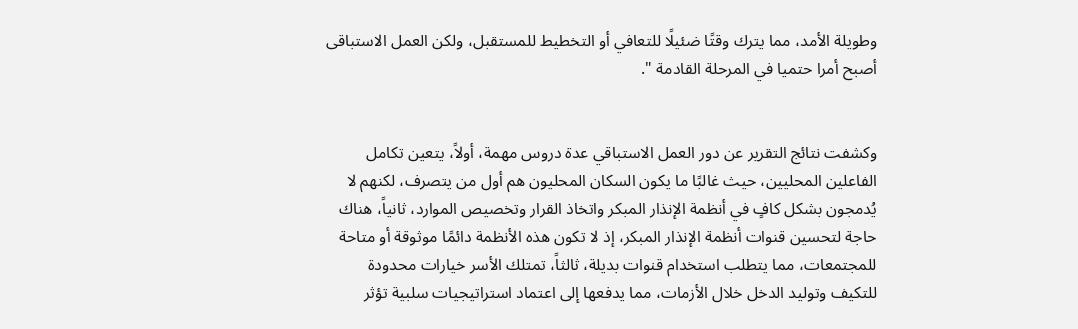وطويلة الأمد، مما يترك وقتًا ضئيلًا للتعافي أو التخطيط للمستقبل، ولكن العمل الاستباقى أصبح أمرا حتميا في المرحلة القادمة ".


وكشفت نتائج التقرير عن دور العمل الاستباقي عدة دروس مهمة، أولاً، يتعين تكامل الفاعلين المحليين، حيث غالبًا ما يكون السكان المحليون هم أول من يتصرف، لكنهم لا يُدمجون بشكل كافٍ في أنظمة الإنذار المبكر واتخاذ القرار وتخصيص الموارد، ثانياً، هناك حاجة لتحسين قنوات أنظمة الإنذار المبكر، إذ لا تكون هذه الأنظمة دائمًا موثوقة أو متاحة للمجتمعات، مما يتطلب استخدام قنوات بديلة، ثالثاً، تمتلك الأسر خيارات محدودة للتكيف وتوليد الدخل خلال الأزمات، مما يدفعها إلى اعتماد استراتيجيات سلبية تؤثر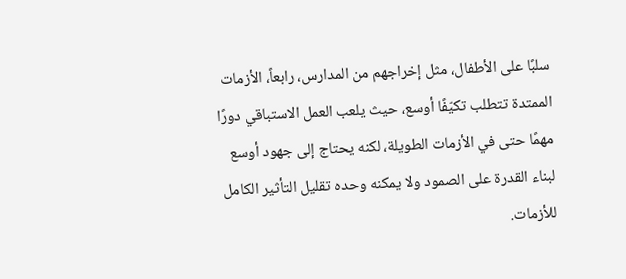سلبًا على الأطفال، مثل إخراجهم من المدارس، رابعاً، الأزمات الممتدة تتطلب تكيّفًا أوسع، حيث يلعب العمل الاستباقي دورًا مهمًا حتى في الأزمات الطويلة، لكنه يحتاج إلى جهود أوسع لبناء القدرة على الصمود ولا يمكنه وحده تقليل التأثير الكامل للأزمات.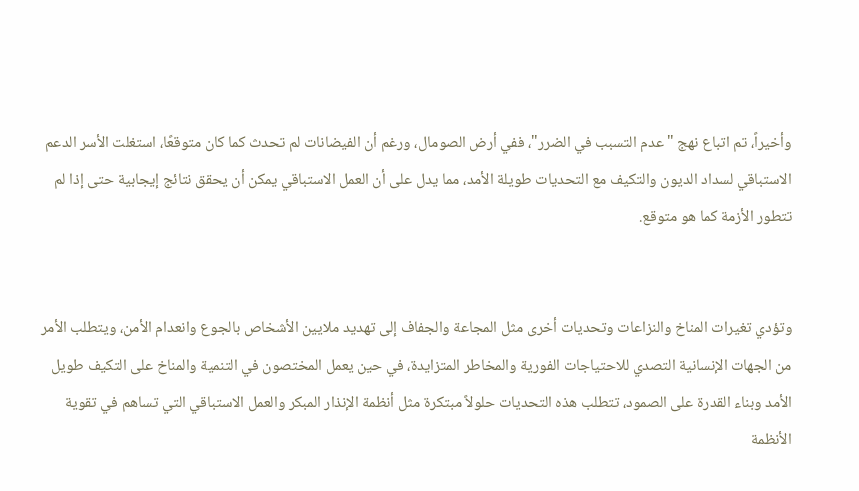وأخيراً، تم اتباع نهج "عدم التسبب في الضرر"، ففي أرض الصومال، ورغم أن الفيضانات لم تحدث كما كان متوقعًا، استغلت الأسر الدعم الاستباقي لسداد الديون والتكيف مع التحديات طويلة الأمد، مما يدل على أن العمل الاستباقي يمكن أن يحقق نتائج إيجابية حتى إذا لم تتطور الأزمة كما هو متوقع.


وتؤدي تغيرات المناخ والنزاعات وتحديات أخرى مثل المجاعة والجفاف إلى تهديد ملايين الأشخاص بالجوع وانعدام الأمن، ويتطلب الأمر من الجهات الإنسانية التصدي للاحتياجات الفورية والمخاطر المتزايدة، في حين يعمل المختصون في التنمية والمناخ على التكيف طويل الأمد وبناء القدرة على الصمود، تتطلب هذه التحديات حلولاً مبتكرة مثل أنظمة الإنذار المبكر والعمل الاستباقي التي تساهم في تقوية الأنظمة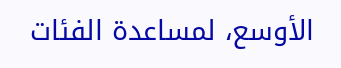الأوسع، لمساعدة الفئات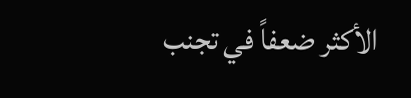الأكثر ضعفاً في تجنب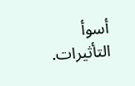أسوأ التأثيرات.